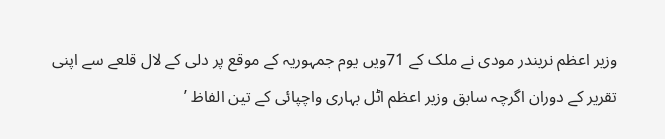وزیر اعظم نریندر مودی نے ملک کے 71ویں یوم جمہوریہ کے موقع پر دلی کے لال قلعے سے اپنی تقریر کے دوران اگرچہ سابق وزیر اعظم اٹل بہاری واچپائی کے تین الفاظ ’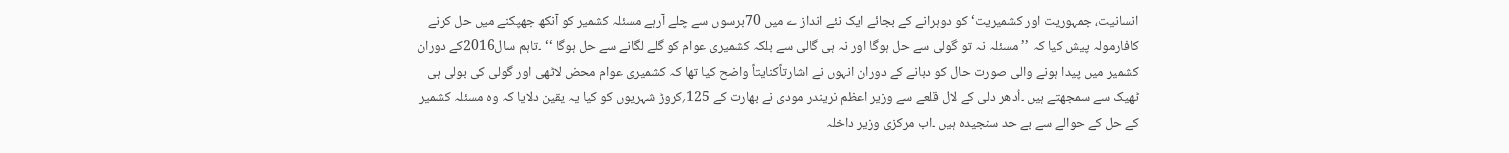انسانیت، جمہوریت اور کشمیریت‘ کو دوہرانے کے بجائے ایک نئے انداز ے میں 70برسوں سے چلے آرہے مسئلہ کشمیر کو آنکھ جھپکنے میں حل کرنے کافارمولہ پیش کیا کہ ’’ مسئلہ نہ تو گولی سے حل ہوگا اور نہ ہی گالی سے بلکہ کشمیری عوام کو گلے لگانے سے حل ہوگا ‘‘ ۔تاہم سال2016کے دوران کشمیر میں پیدا ہونے والی صورت حال کو دبانے کے دوران انہوں نے اشارتاًکنایتاً واضح کیا تھا کہ کشمیری عوام محض لاٹھی اور گولی کی بولی ہی ٹھیک سے سمجھتے ہیں ۔اُدھر دلی کے لال قلعے سے وزیر اعظم نریندر مودی نے بھارت کے 125؍کروڑ شہریوں کو کیا یہ یقین دلایا کہ وہ مسئلہ کشمیر کے حل کے حوالے سے بے حد سنجیدہ ہیں ۔اب مرکزی وزیر داخلہ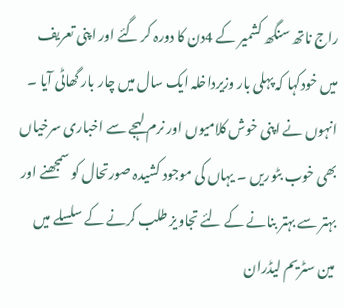راج ناتھ سنگھ کشمیر کے 4دن کا دورہ کر گئے اور اپنی تعریف میں خودکہا کہ پہلی بار وزیرداخلہ ایک سال میں چار بار گھاٹی آیا ۔ انہوں نے اپنی خوش کلامیوں اور نرم لہجے سے اخباری سرخیاں بھی خوب بٹوریں ۔ یہاں کی موجود کشیدہ صورتحال کو سمجھنے اور بہتر سے بہتر بنانے کے لئے تجاویز طلب کرنے کے سلسلے میں مین سٹریم لیڈران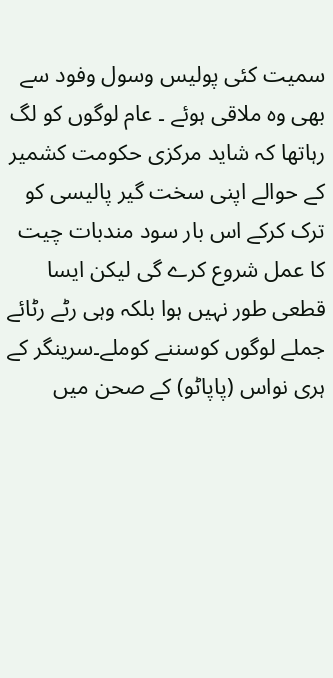سمیت کئی پولیس وسول وفود سے بھی وہ ملاقی ہوئے ۔ عام لوگوں کو لگ رہاتھا کہ شاید مرکزی حکومت کشمیر کے حوالے اپنی سخت گیر پالیسی کو ترک کرکے اس بار سود مندبات چیت کا عمل شروع کرے گی لیکن ایسا قطعی طور نہیں ہوا بلکہ وہی رٹے رٹائے جملے لوگوں کوسننے کوملے۔سرینگر کے ہری نواس (پاپاٹو) کے صحن میں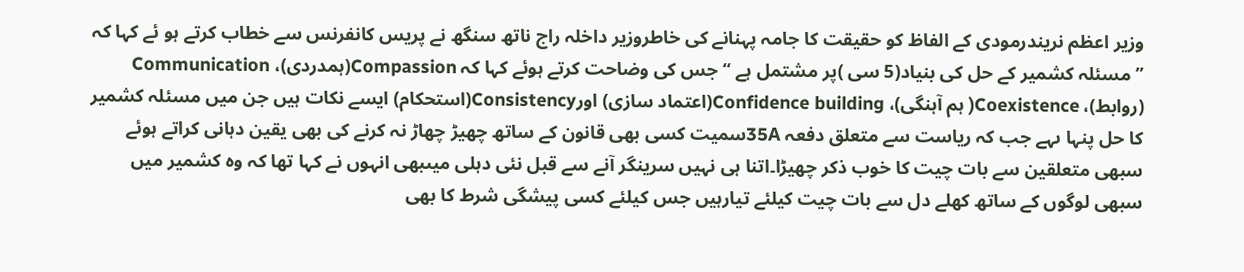وزیر اعظم نریندرمودی کے الفاظ کو حقیقت کا جامہ پہنانے کی خاطروزیر داخلہ راج ناتھ سنگھ نے پریس کانفرنس سے خطاب کرتے ہو ئے کہا کہ ’’مسئلہ کشمیر کے حل کی بنیاد(5 سی )پر مشتمل ہے ‘‘جس کی وضاحت کرتے ہوئے کہا کہ Compassion(ہمدردی)، Communication (روابط)، Coexistence( ہم آہنگی)، Confidence building(اعتماد سازی) اورConsistency(استحکام) ایسے نکات ہیں جن میں مسئلہ کشمیر کا حل پنہا ںہے جب کہ ریاست سے متعلق دفعہ 35Aسمیت کسی بھی قانون کے ساتھ چھیڑ چھاڑ نہ کرنے کی بھی یقین دہانی کراتے ہوئے سبھی متعلقین سے بات چیت کا خوب ذکر چھیڑا۔اتنا ہی نہیں سرینگر آنے سے قبل نئی دہلی میںبھی انہوں نے کہا تھا کہ وہ کشمیر میں سبھی لوگوں کے ساتھ کھلے دل سے بات چیت کیلئے تیارہیں جس کیلئے کسی پیشگی شرط کا بھی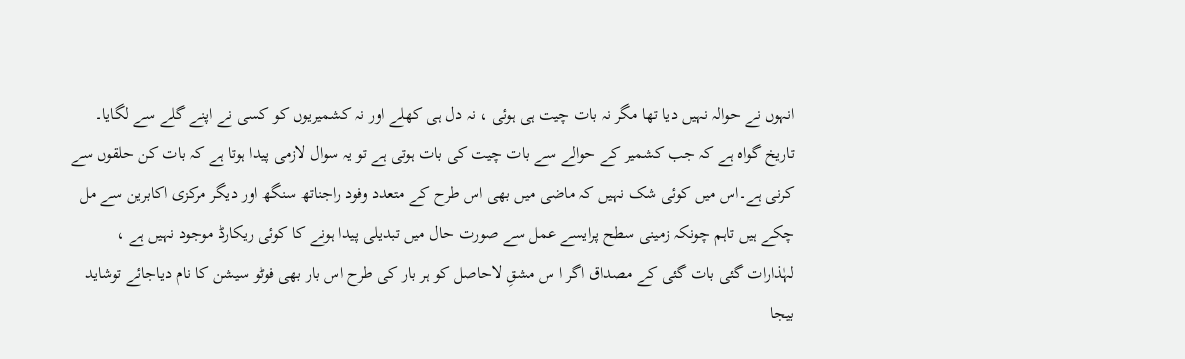انہوں نے حوالہ نہیں دیا تھا مگر نہ بات چیت ہی ہوئی ، نہ دل ہی کھلے اور نہ کشمیریوں کو کسی نے اپنے گلے سے لگایا۔ تاریخ گواہ ہے کہ جب کشمیر کے حوالے سے بات چیت کی بات ہوتی ہے تو یہ سوال لازمی پیدا ہوتا ہے کہ بات کن حلقوں سے کرنی ہے۔اس میں کوئی شک نہیں کہ ماضی میں بھی اس طرح کے متعدد وفود راجناتھ سنگھ اور دیگر مرکزی اکابرین سے مل چکے ہیں تاہم چونکہ زمینی سطح پرایسے عمل سے صورت حال میں تبدیلی پیدا ہونے کا کوئی ریکارڈ موجود نہیں ہے ، لہٰذارات گئی بات گئی کے مصداق اگر ا س مشقِ لاحاصل کو ہر بار کی طرح اس بار بھی فوٹو سیشن کا نام دیاجائے توشاید بیجا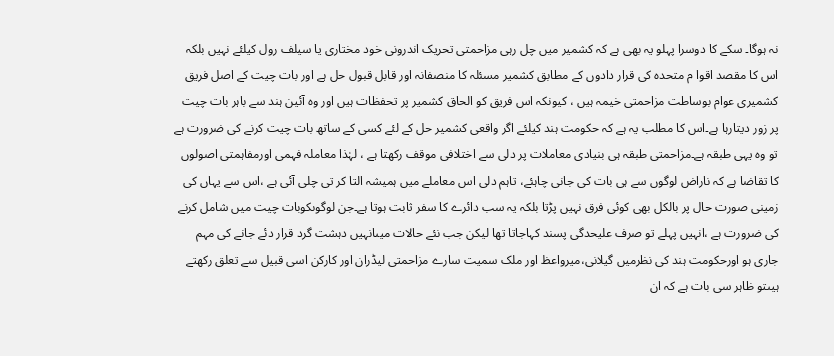نہ ہوگا۔ سکے کا دوسرا پہلو یہ بھی ہے کہ کشمیر میں چل رہی مزاحمتی تحریک اندرونی خود مختاری یا سیلف رول کیلئے نہیں بلکہ اس کا مقصد اقوا م متحدہ کی قرار دادوں کے مطابق کشمیر مسئلہ کا منصفانہ اور قابل قبول حل ہے اور بات چیت کے اصل فریق کشمیری عوام بوساطت مزاحمتی خیمہ ہیں ، کیونکہ اس فریق کو الحاق کشمیر پر تحفظات ہیں اور وہ آئین ہند سے باہر بات چیت پر زور دیتارہا ہے۔اس کا مطلب یہ ہے کہ حکومت ہند کیلئے اگر واقعی کشمیر حل کے لئے کسی کے ساتھ بات چیت کرنے کی ضرورت ہے تو وہ یہی طبقہ ہے۔مزاحمتی طبقہ ہی بنیادی معاملات پر دلی سے اختلافی موقف رکھتا ہے ، لہٰذا معاملہ فہمی اورمفاہمتی اصولوں کا تقاضا ہے کہ ناراض لوگوں سے ہی بات کی جانی چاہئے، تاہم دلی اس معاملے میں ہمیشہ التا کر تی چلی آئی ہے ،اس سے یہاں کی زمینی صورت حال پر بالکل بھی کوئی فرق نہیں پڑتا بلکہ یہ سب دائرے کا سفر ثابت ہوتا ہے۔جن لوگوںکوبات چیت میں شامل کرنے کی ضرورت ہے ،انہیں پہلے تو صرف علیحدگی پسند کہاجاتا تھا لیکن جب نئے حالات میںانہیں دہشت گرد قرار دئے جانے کی مہم جاری ہو اورحکومت ہند کی نظرمیں گیلانی،میرواعظ اور ملک سمیت سارے مزاحمتی لیڈران اور کارکن اسی قبیل سے تعلق رکھتے ہیںتو ظاہر سی بات ہے کہ ان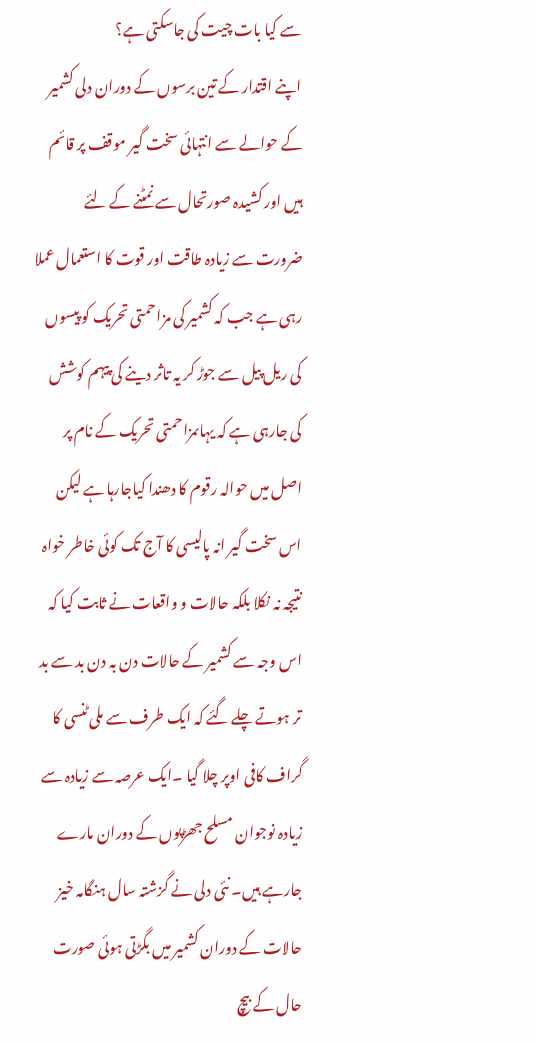سے کیا بات چیت کی جاسکتی ہے؟
اپنے اقتدار کے تین برسوں کے دوران دلی کشمیر کے حوالے سے انتہائی سخت گیر موقف پر قائم ہیں اور کشیدہ صورتحال سے نمٹنے کے لئے ضرورت سے زیادہ طاقت اور قوت کا استعمال عملا رہی ہے جب کہ کشمیر کی مزاحمتی تحریک کو پیسوں کی ریل پیل سے جوڑ کر یہ تاثر دینے کی پیہم کوشش کی جارہی ہے کہ یہاںمزاحمتی تحریک کے نام پر اصل میں حوالہ رقوم کا دھندا کیاجارہا ہے لیکن اس سخت گیر انہ پالیسی کا آج تک کوئی خاطر خواہ نتیجہ نہ نکلا بلکہ حالات و واقعات نے ثابت کیا کہ اس وجہ سے کشمیر کے حالات دن بہ دن بد سے بد تر ہوتے چلے گئے کہ ایک طرف سے ملی ٹنسی کا گراف کافی اوپر چلا گیا ۔ایک عرصہ سے زیادہ سے زیادہ نوجوان مسلح جھڑپوں کے دوران مارے جارہے ہیں۔ نئی دلی نے گزشتہ سال ہنگامہ خیز حالات کے دوران کشمیر میں بگڑتی ہوئی صورت حال کے بیچ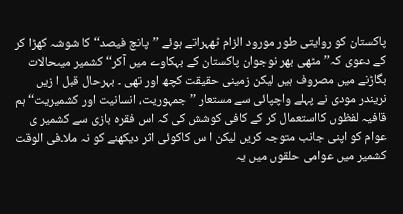پاکستان کو روایتی طور مورود الزام ٹھہراتے ہوئے ’’پانچ فیصد‘‘ کا شوشہ کھڑا کر کے دعوی کہ’’ مٹھی بھر نوجوان پاکستان کے بہکاوے میں آکر‘‘ کشمیر میںحالات بگاڑنے میں مصروف ہیں لیکن زمینی حقیقت کچھ اور تھی ۔ بہرحال قبل ا زیں نریندر مودی نے پہلے واچپائی سے مستعار ’’جمہوریت، انسانیت اور کشمیریت‘‘ ہم قافیہ لفظوں کااستعمال کر کے کافی کوشش کی کہ اس فقرہ بازی سے کشمیر ی عوام کو اپنی جانب متوجہ کریں لیکن ا س کاکوئی اثر دیکھنے کو نہ ملا۔فی الوقت کشمیر میں عوامی حلقوں میں یہ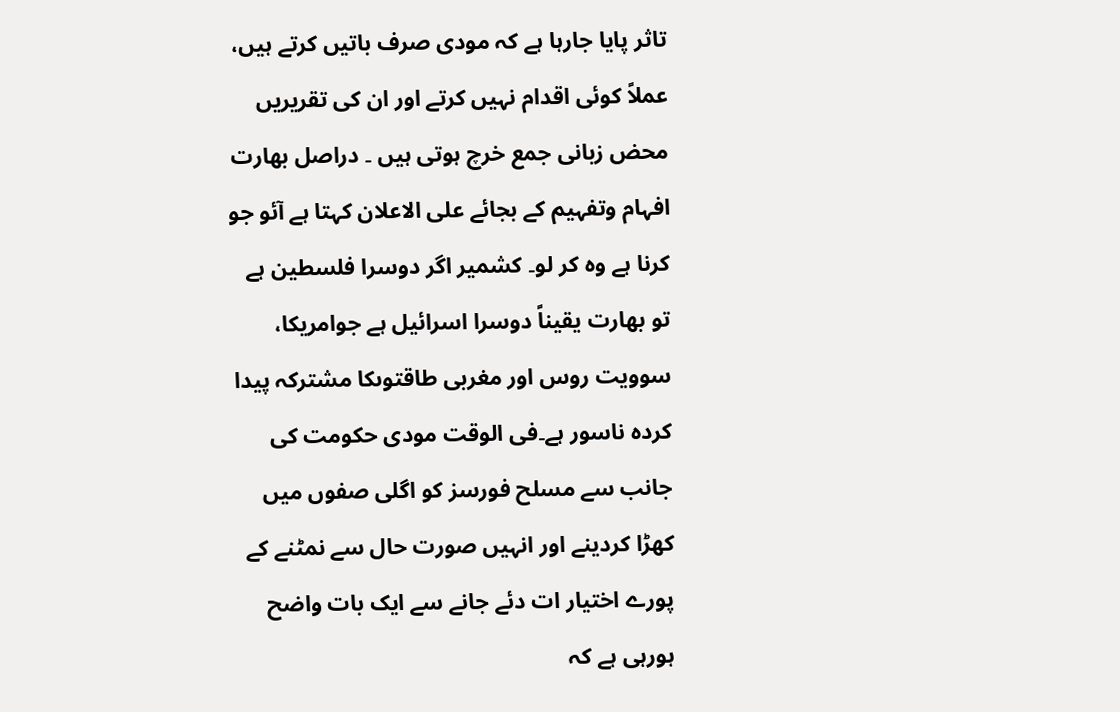تاثر پایا جارہا ہے کہ مودی صرف باتیں کرتے ہیں، عملاً کوئی اقدام نہیں کرتے اور ان کی تقریریں محض زبانی جمع خرچ ہوتی ہیں ۔ دراصل بھارت افہام وتفہیم کے بجائے علی الاعلان کہتا ہے آئو جو کرنا ہے وہ کر لو۔ کشمیر اگر دوسرا فلسطین ہے تو بھارت یقیناً دوسرا اسرائیل ہے جوامریکا، سوویت روس اور مغربی طاقتوںکا مشترکہ پیدا کردہ ناسور ہے۔فی الوقت مودی حکومت کی جانب سے مسلح فورسز کو اگلی صفوں میں کھڑا کردینے اور انہیں صورت حال سے نمٹنے کے پورے اختیار ات دئے جانے سے ایک بات واضح ہورہی ہے کہ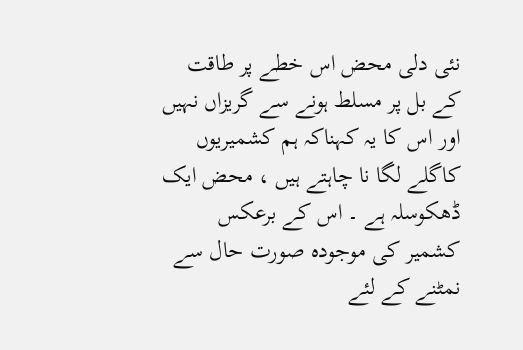نئی دلی محض اس خطے پر طاقت کے بل پر مسلط ہونے سے گریزاں نہیں اور اس کا یہ کہناکہ ہم کشمیریوں کاگلے لگا نا چاہتے ہیں ، محض ایک ڈھکوسلہ ہے ۔ اس کے برعکس کشمیر کی موجودہ صورت حال سے نمٹنے کے لئے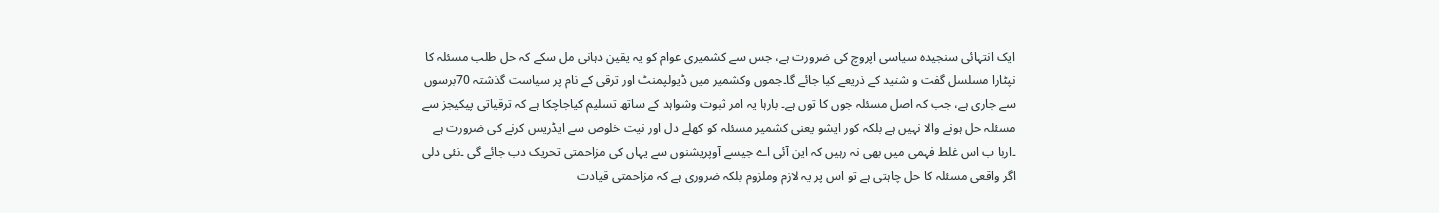ایک انتہائی سنجیدہ سیاسی اپروچ کی ضرورت ہے، جس سے کشمیری عوام کو یہ یقین دہانی مل سکے کہ حل طلب مسئلہ کا نپٹارا مسلسل گفت و شنید کے ذریعے کیا جائے گا۔جموں وکشمیر میں ڈیولپمنٹ اور ترقی کے نام پر سیاست گذشتہ 70برسوں سے جاری ہے، جب کہ اصل مسئلہ جوں کا توں ہے۔ بارہا یہ امر ثبوت وشواہد کے ساتھ تسلیم کیاجاچکا ہے کہ ترقیاتی پیکیجز سے مسئلہ حل ہونے والا نہیں ہے بلکہ کور ایشو یعنی کشمیر مسئلہ کو کھلے دل اور نیت خلوص سے ایڈریس کرنے کی ضرورت ہے ۔اربا ب اس غلط فہمی میں بھی نہ رہیں کہ این آئی اے جیسے آوپریشنوں سے یہاں کی مزاحمتی تحریک دب جائے گی ۔نئی دلی اگر واقعی مسئلہ کا حل چاہتی ہے تو اس پر یہ لازم وملزوم بلکہ ضروری ہے کہ مزاحمتی قیادت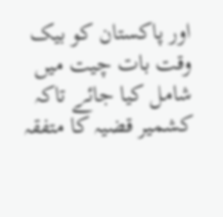اور پاکستان کو بیک وقت بات چیت میں شامل کیا جائے تاکہ کشمیر قضیہ کا متفقہ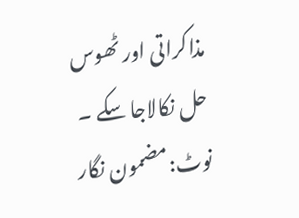مذاکراتی اور ٹھوس حل نکالاجا سکے ۔
نوٹ:مضمون نگار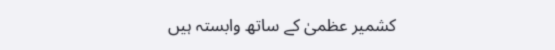کشمیر عظمیٰ کے ساتھ وابستہ ہیں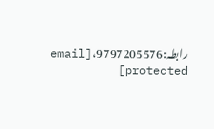رابطہ:9797205576،[email protected]